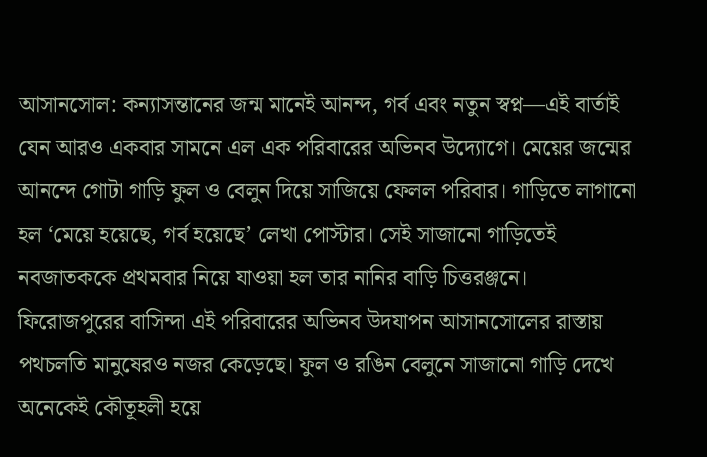আসানসোল: কন্যাসন্তানের জন্ম মানেই আনন্দ, গর্ব এবং নতুন স্বপ্ন—এই বার্তাই যেন আরও একবার সামনে এল এক পরিবারের অভিনব উদ্যোগে। মেয়ের জন্মের আনন্দে গোটা গাড়ি ফুল ও বেলুন দিয়ে সাজিয়ে ফেলল পরিবার। গাড়িতে লাগানো হল ‘মেয়ে হয়েছে, গর্ব হয়েছে’ লেখা পোস্টার। সেই সাজানো গাড়িতেই নবজাতককে প্রথমবার নিয়ে যাওয়া হল তার নানির বাড়ি চিত্তরঞ্জনে।
ফিরোজপুরের বাসিন্দা এই পরিবারের অভিনব উদযাপন আসানসোলের রাস্তায় পথচলতি মানুষেরও নজর কেড়েছে। ফুল ও রঙিন বেলুনে সাজানো গাড়ি দেখে অনেকেই কৌতূহলী হয়ে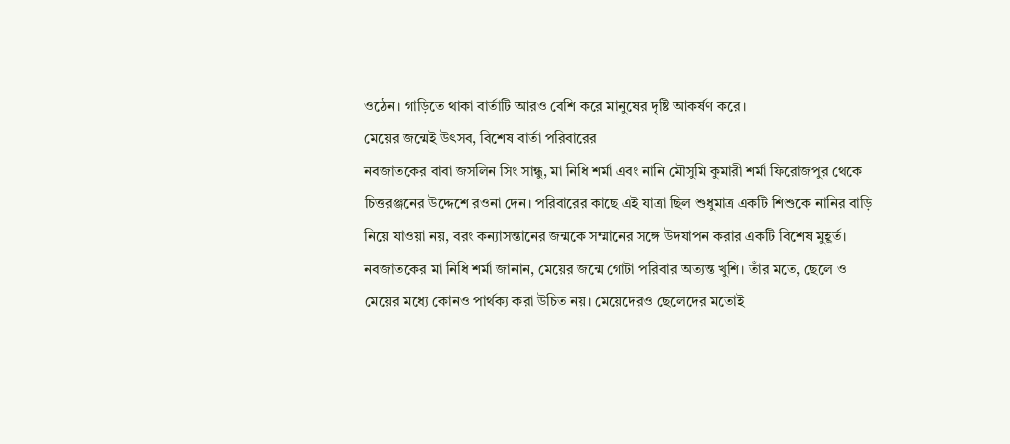ওঠেন। গাড়িতে থাকা বার্তাটি আরও বেশি করে মানুষের দৃষ্টি আকর্ষণ করে।
মেয়ের জন্মেই উৎসব, বিশেষ বার্তা পরিবারের
নবজাতকের বাবা জসলিন সিং সান্ধু, মা নিধি শর্মা এবং নানি মৌসুমি কুমারী শর্মা ফিরোজপুর থেকে চিত্তরঞ্জনের উদ্দেশে রওনা দেন। পরিবারের কাছে এই যাত্রা ছিল শুধুমাত্র একটি শিশুকে নানির বাড়ি নিয়ে যাওয়া নয়, বরং কন্যাসন্তানের জন্মকে সম্মানের সঙ্গে উদযাপন করার একটি বিশেষ মুহূর্ত।
নবজাতকের মা নিধি শর্মা জানান, মেয়ের জন্মে গোটা পরিবার অত্যন্ত খুশি। তাঁর মতে, ছেলে ও মেয়ের মধ্যে কোনও পার্থক্য করা উচিত নয়। মেয়েদেরও ছেলেদের মতোই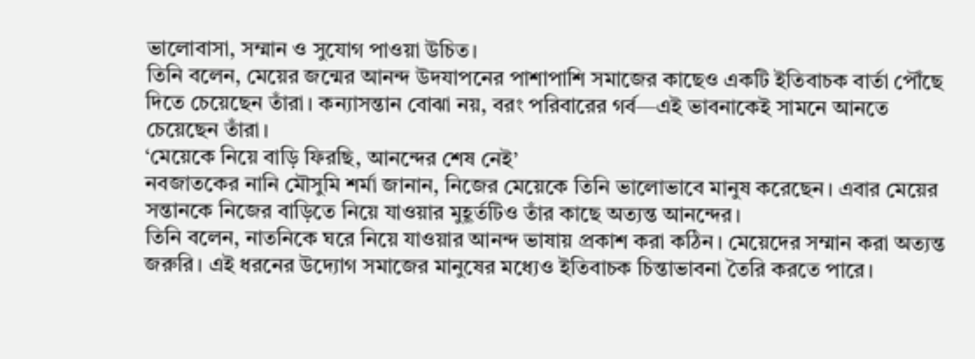ভালোবাসা, সম্মান ও সুযোগ পাওয়া উচিত।
তিনি বলেন, মেয়ের জন্মের আনন্দ উদযাপনের পাশাপাশি সমাজের কাছেও একটি ইতিবাচক বার্তা পৌঁছে দিতে চেয়েছেন তাঁরা। কন্যাসন্তান বোঝা নয়, বরং পরিবারের গর্ব—এই ভাবনাকেই সামনে আনতে চেয়েছেন তাঁরা।
‘মেয়েকে নিয়ে বাড়ি ফিরছি, আনন্দের শেষ নেই’
নবজাতকের নানি মৌসুমি শর্মা জানান, নিজের মেয়েকে তিনি ভালোভাবে মানুষ করেছেন। এবার মেয়ের সন্তানকে নিজের বাড়িতে নিয়ে যাওয়ার মুহূর্তটিও তাঁর কাছে অত্যন্ত আনন্দের।
তিনি বলেন, নাতনিকে ঘরে নিয়ে যাওয়ার আনন্দ ভাষায় প্রকাশ করা কঠিন। মেয়েদের সম্মান করা অত্যন্ত জরুরি। এই ধরনের উদ্যোগ সমাজের মানুষের মধ্যেও ইতিবাচক চিন্তাভাবনা তৈরি করতে পারে।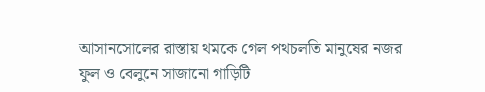আসানসোলের রাস্তায় থমকে গেল পথচলতি মানুষের নজর
ফুল ও বেলুনে সাজানো গাড়িটি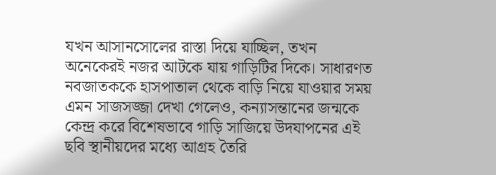যখন আসানসোলের রাস্তা দিয়ে যাচ্ছিল, তখন অনেকেরই নজর আটকে যায় গাড়িটির দিকে। সাধারণত নবজাতককে হাসপাতাল থেকে বাড়ি নিয়ে যাওয়ার সময় এমন সাজসজ্জা দেখা গেলেও, কন্যাসন্তানের জন্মকে কেন্দ্র করে বিশেষভাবে গাড়ি সাজিয়ে উদযাপনের এই ছবি স্থানীয়দের মধ্যে আগ্রহ তৈরি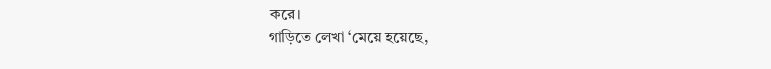করে।
গাড়িতে লেখা ‘মেয়ে হয়েছে,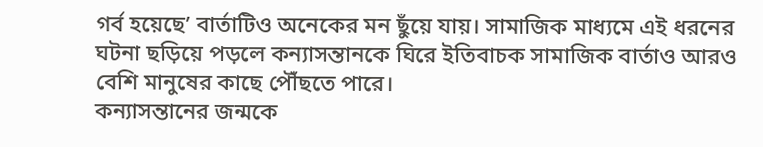গর্ব হয়েছে’ বার্তাটিও অনেকের মন ছুঁয়ে যায়। সামাজিক মাধ্যমে এই ধরনের ঘটনা ছড়িয়ে পড়লে কন্যাসন্তানকে ঘিরে ইতিবাচক সামাজিক বার্তাও আরও বেশি মানুষের কাছে পৌঁছতে পারে।
কন্যাসন্তানের জন্মকে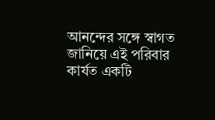আনন্দের সঙ্গে স্বাগত জানিয়ে এই পরিবার কার্যত একটি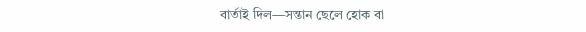বার্তাই দিল—সন্তান ছেলে হোক বা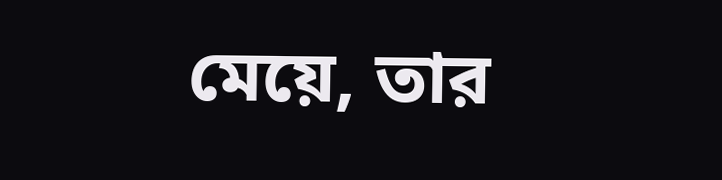মেয়ে, তার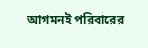আগমনই পরিবারের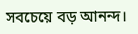সবচেয়ে বড় আনন্দ।